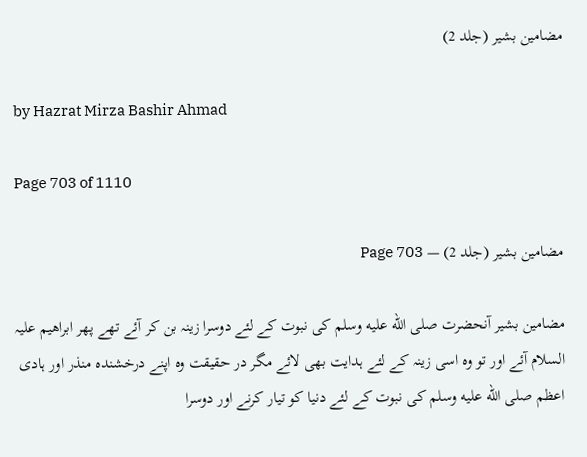مضامین بشیر (جلد 2)

by Hazrat Mirza Bashir Ahmad

Page 703 of 1110

مضامین بشیر (جلد 2) — Page 703

مضامین بشیر آنحضرت صلى الله عليه وسلم کی نبوت کے لئے دوسرا زینہ بن کر آئے تھے پھر ابراھیم علیہ السلام آئے اور تو وہ اسی زینہ کے لئے ہدایت بھی لائے مگر در حقیقت وہ اپنے درخشندہ منذر اور ہادی اعظم صلى الله عليه وسلم کی نبوت کے لئے دنیا کو تیار کرنے اور دوسرا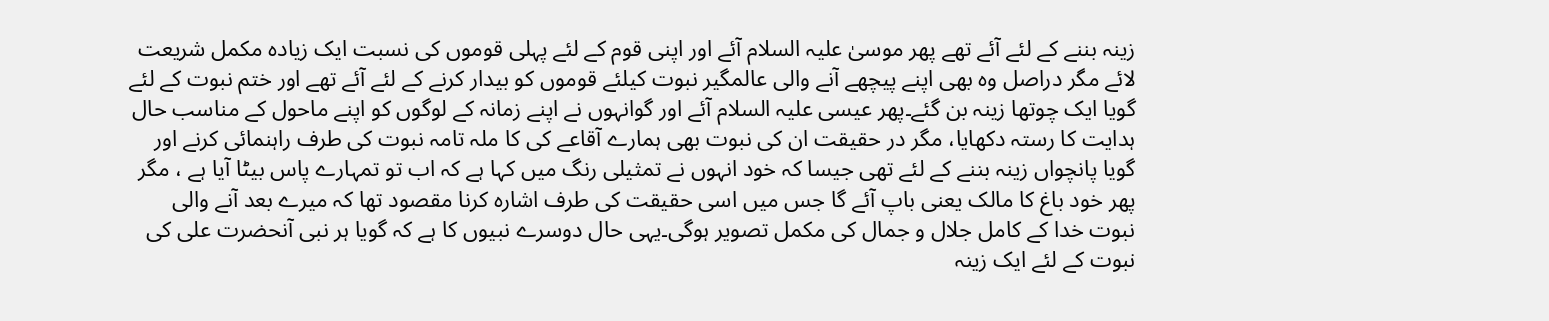زینہ بننے کے لئے آئے تھے پھر موسیٰ علیہ السلام آئے اور اپنی قوم کے لئے پہلی قوموں کی نسبت ایک زیادہ مکمل شریعت لائے مگر دراصل وہ بھی اپنے پیچھے آنے والی عالمگیر نبوت کیلئے قوموں کو بیدار کرنے کے لئے آئے تھے اور ختم نبوت کے لئے گویا ایک چوتھا زینہ بن گئے۔پھر عیسی علیہ السلام آئے اور گوانہوں نے اپنے زمانہ کے لوگوں کو اپنے ماحول کے مناسب حال ہدایت کا رستہ دکھایا، مگر در حقیقت ان کی نبوت بھی ہمارے آقاعے کی کا ملہ تامہ نبوت کی طرف راہنمائی کرنے اور گویا پانچواں زینہ بننے کے لئے تھی جیسا کہ خود انہوں نے تمثیلی رنگ میں کہا ہے کہ اب تو تمہارے پاس بیٹا آیا ہے ، مگر پھر خود باغ کا مالک یعنی باپ آئے گا جس میں اسی حقیقت کی طرف اشارہ کرنا مقصود تھا کہ میرے بعد آنے والی نبوت خدا کے کامل جلال و جمال کی مکمل تصویر ہوگی۔یہی حال دوسرے نبیوں کا ہے کہ گویا ہر نبی آنحضرت علی کی نبوت کے لئے ایک زینہ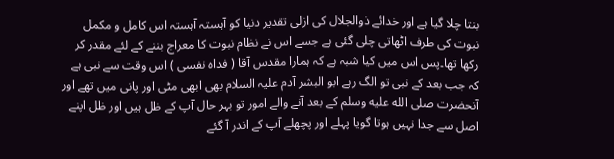بنتا چلا گیا ہے اور خدائے ذوالجلال کی ازلی تقدیر دنیا کو آہستہ آہستہ اس کامل و مکمل نبوت کی طرف اٹھاتی چلی گئی ہے جسے اس نے نظام نبوت کا معراج بننے کے لئے مقدر کر رکھا تھا۔پس اس میں کیا شبہ ہے کہ ہمارا مقدس آقا ( فداہ نفسی ) اس وقت سے نبی ہے کہ جب بعد کے نبی تو الگ رہے ابو البشر آدم علیہ السلام بھی ابھی مٹی اور پانی میں تھے اور آنحضرت صلى الله عليه وسلم کے بعد آنے والے امور تو بہر حال آپ کے ظل ہیں اور ظل اپنے اصل سے جدا نہیں ہوتا گویا پہلے اور پچھلے آپ کے اندر آ گئے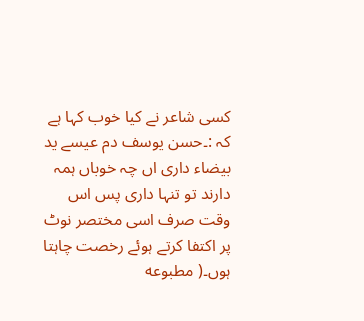کسی شاعر نے کیا خوب کہا ہے کہ :۔حسن یوسف دم عیسے ید بیضاء داری اں چہ خوباں ہمہ دارند تو تنہا داری پس اس وقت صرف اسی مختصر نوٹ پر اکتفا کرتے ہوئے رخصت چاہتا ہوں۔( مطبوعه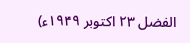الفضل ۲۳ اکتوبر ۱۹۴۹ء)